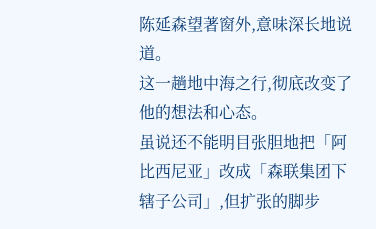陈延森望著窗外,意味深长地说道。
这一趟地中海之行,彻底改变了他的想法和心态。
虽说还不能明目张胆地把「阿比西尼亚」改成「森联集团下辖子公司」,但扩张的脚步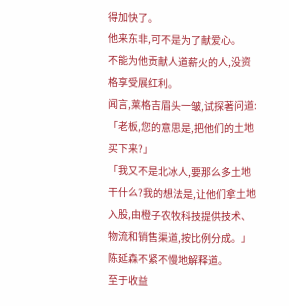得加快了。
他来东非,可不是为了献爱心。
不能为他贡献人道薪火的人,没资格享受展红利。
闻言,莱格吉眉头一皱,试探著问道:「老板,您的意思是,把他们的土地买下来?」
「我又不是北冰人,要那么多土地干什么?我的想法是,让他们拿土地入股,由橙子农牧科技提供技术、物流和销售渠道,按比例分成。」
陈延森不紧不慢地解释道。
至于收益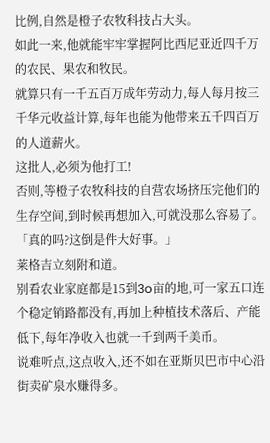比例,自然是橙子农牧科技占大头。
如此一来,他就能牢牢掌握阿比西尼亚近四千万的农民、果农和牧民。
就算只有一千五百万成年劳动力,每人每月按三千华元收益计算,每年也能为他带来五千四百万的人道薪火。
这批人,必须为他打工!
否则,等橙子农牧科技的自营农场挤压完他们的生存空间,到时候再想加入,可就没那么容易了。
「真的吗?这倒是件大好事。」
莱格吉立刻附和道。
别看农业家庭都是15到3o亩的地,可一家五口连个稳定销路都没有,再加上种植技术落后、产能低下,每年净收入也就一千到两千美币。
说难听点,这点收入,还不如在亚斯贝巴市中心沿街卖矿泉水赚得多。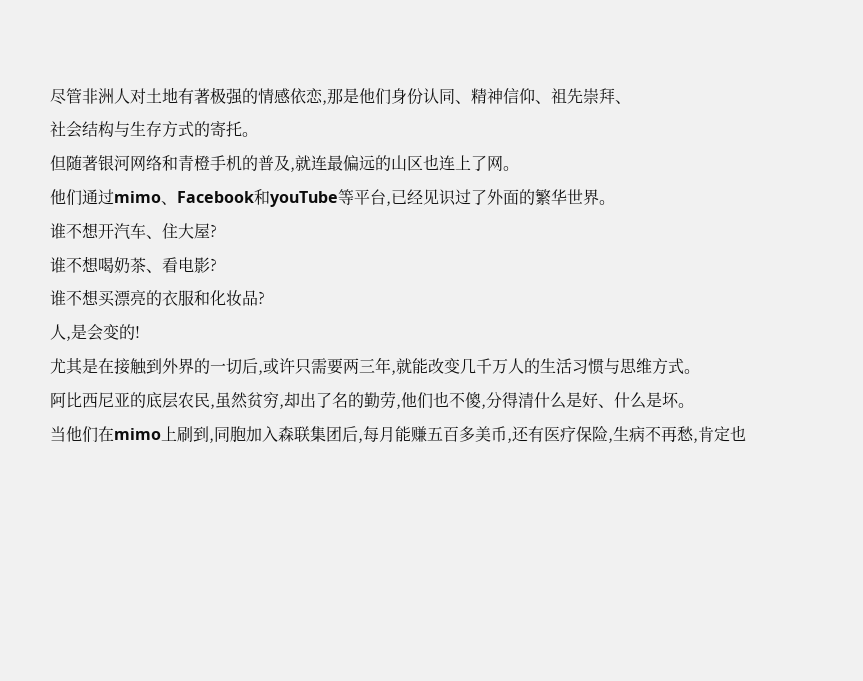尽管非洲人对土地有著极强的情感依恋,那是他们身份认同、精神信仰、祖先崇拜、
社会结构与生存方式的寄托。
但随著银河网络和青橙手机的普及,就连最偏远的山区也连上了网。
他们通过mimo、Facebook和youTube等平台,已经见识过了外面的繁华世界。
谁不想开汽车、住大屋?
谁不想喝奶茶、看电影?
谁不想买漂亮的衣服和化妆品?
人,是会变的!
尤其是在接触到外界的一切后,或许只需要两三年,就能改变几千万人的生活习惯与思维方式。
阿比西尼亚的底层农民,虽然贫穷,却出了名的勤劳,他们也不傻,分得清什么是好、什么是坏。
当他们在mimo上刷到,同胞加入森联集团后,每月能赚五百多美币,还有医疗保险,生病不再愁,肯定也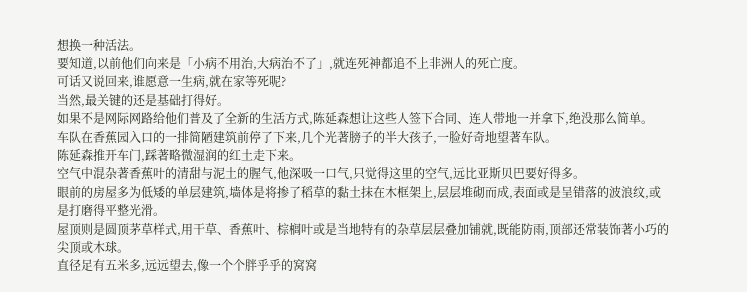想换一种活法。
要知道,以前他们向来是「小病不用治,大病治不了」,就连死神都追不上非洲人的死亡度。
可话又说回来,谁愿意一生病,就在家等死呢?
当然,最关键的还是基础打得好。
如果不是网际网路给他们普及了全新的生活方式,陈延森想让这些人签下合同、连人带地一并拿下,绝没那么简单。
车队在香蕉园入口的一排简陋建筑前停了下来,几个光著膀子的半大孩子,一脸好奇地望著车队。
陈延森推开车门,踩著略微湿润的红土走下来。
空气中混杂著香蕉叶的清甜与泥土的腥气,他深吸一口气,只觉得这里的空气,远比亚斯贝巴要好得多。
眼前的房屋多为低矮的单层建筑,墙体是将掺了稻草的黏土抹在木框架上,层层堆砌而成,表面或是呈错落的波浪纹,或是打磨得平整光滑。
屋顶则是圆顶茅草样式,用干草、香蕉叶、棕榈叶或是当地特有的杂草层层叠加铺就,既能防雨,顶部还常装饰著小巧的尖顶或木球。
直径足有五米多,远远望去,像一个个胖乎乎的窝窝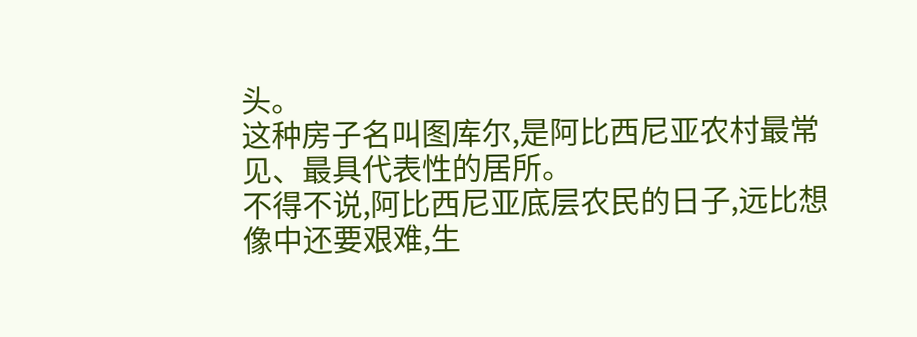头。
这种房子名叫图库尔,是阿比西尼亚农村最常见、最具代表性的居所。
不得不说,阿比西尼亚底层农民的日子,远比想像中还要艰难,生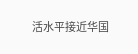活水平接近华国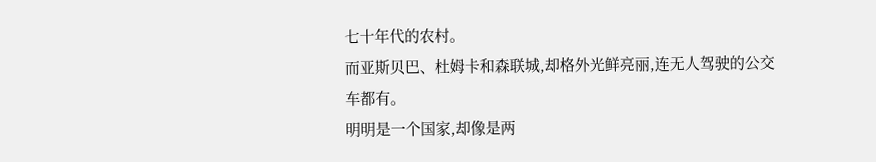七十年代的农村。
而亚斯贝巴、杜姆卡和森联城,却格外光鲜亮丽,连无人驾驶的公交车都有。
明明是一个国家,却像是两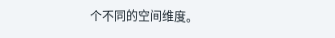个不同的空间维度。